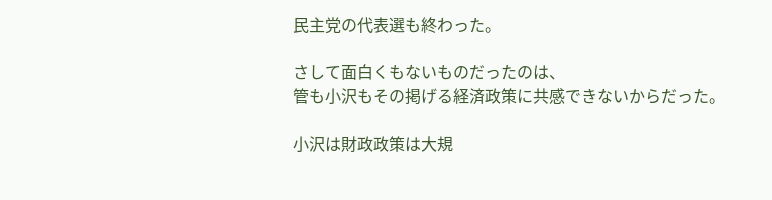民主党の代表選も終わった。

さして面白くもないものだったのは、
管も小沢もその掲げる経済政策に共感できないからだった。

小沢は財政政策は大規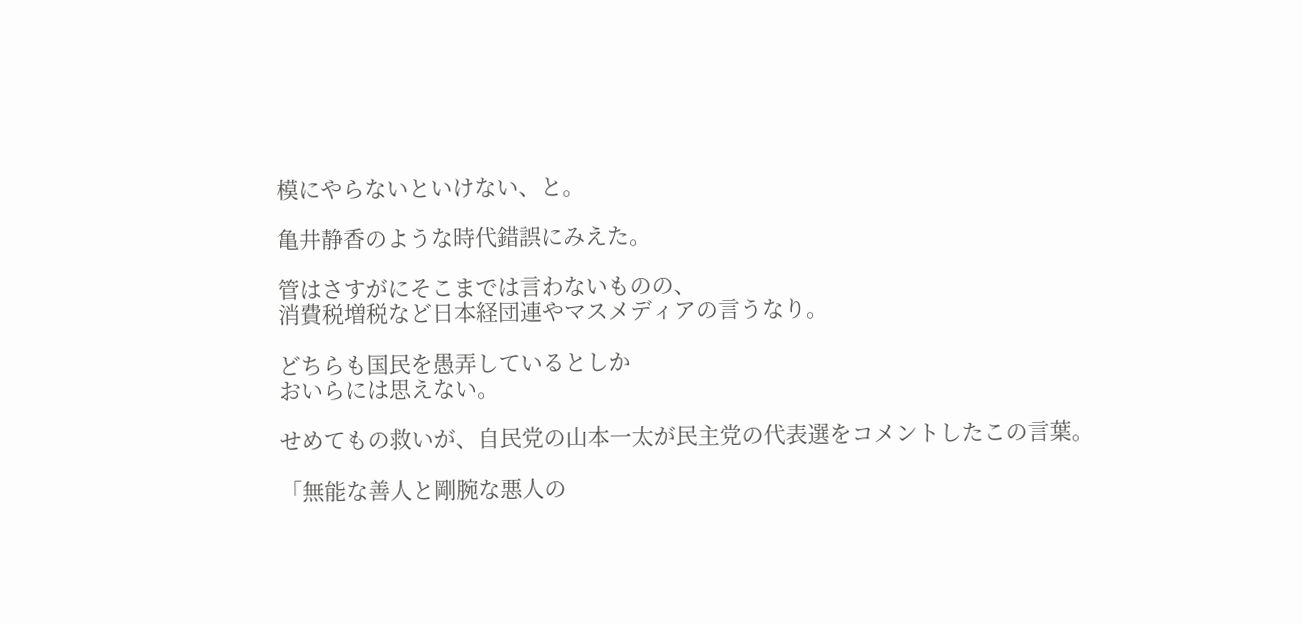模にやらないといけない、と。

亀井静香のような時代錯誤にみえた。

管はさすがにそこまでは言わないものの、
消費税増税など日本経団連やマスメディアの言うなり。

どちらも国民を愚弄しているとしか
おいらには思えない。

せめてもの救いが、自民党の山本一太が民主党の代表選をコメントしたこの言葉。

「無能な善人と剛腕な悪人の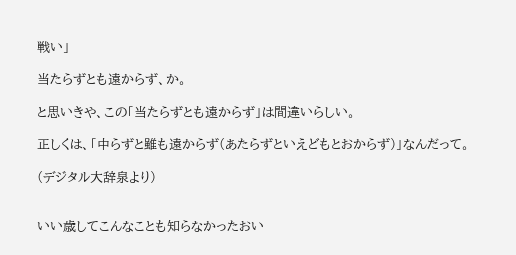戦い」

当たらずとも遠からず、か。

と思いきや、この「当たらずとも遠からず」は間違いらしい。

正しくは、「中らずと雖も遠からず(あたらずといえどもとおからず)」なんだって。

(デジタル大辞泉より)


いい歳してこんなことも知らなかったおい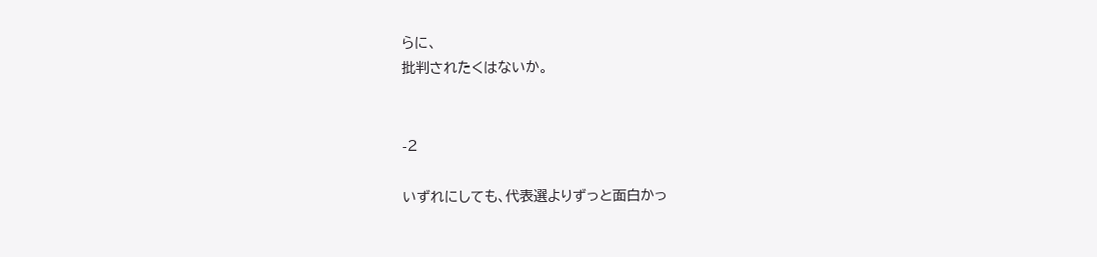らに、
批判されたくはないか。


-2

いずれにしても、代表選よりずっと面白かっ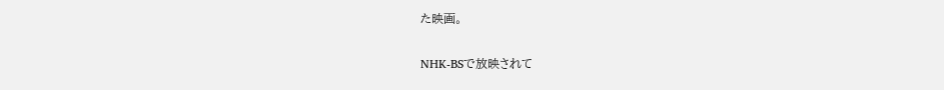た映画。

NHK-BSで放映されて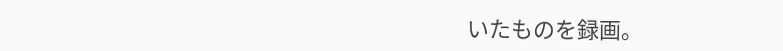いたものを録画。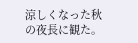涼しくなった秋の夜長に観た。